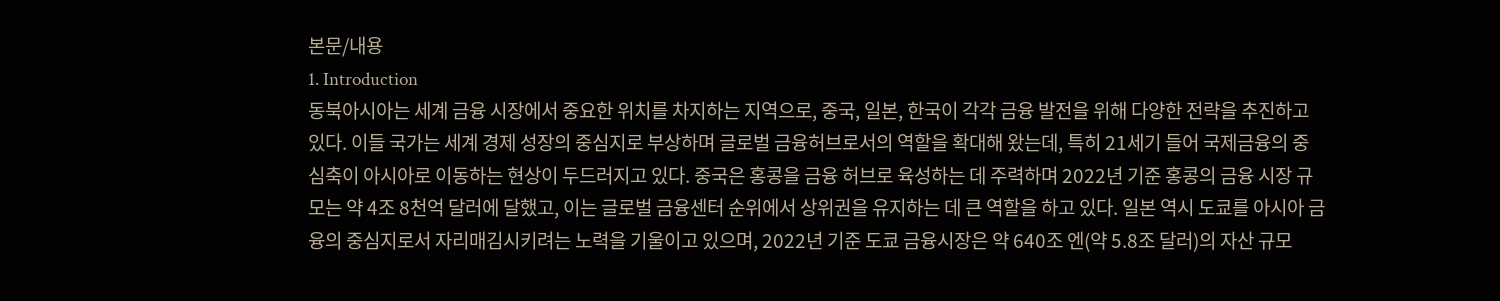본문/내용
1. Introduction
동북아시아는 세계 금융 시장에서 중요한 위치를 차지하는 지역으로, 중국, 일본, 한국이 각각 금융 발전을 위해 다양한 전략을 추진하고 있다. 이들 국가는 세계 경제 성장의 중심지로 부상하며 글로벌 금융허브로서의 역할을 확대해 왔는데, 특히 21세기 들어 국제금융의 중심축이 아시아로 이동하는 현상이 두드러지고 있다. 중국은 홍콩을 금융 허브로 육성하는 데 주력하며 2022년 기준 홍콩의 금융 시장 규모는 약 4조 8천억 달러에 달했고, 이는 글로벌 금융센터 순위에서 상위권을 유지하는 데 큰 역할을 하고 있다. 일본 역시 도쿄를 아시아 금융의 중심지로서 자리매김시키려는 노력을 기울이고 있으며, 2022년 기준 도쿄 금융시장은 약 640조 엔(약 5.8조 달러)의 자산 규모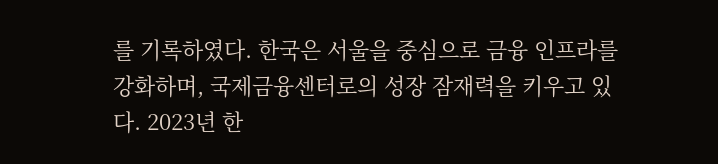를 기록하였다. 한국은 서울을 중심으로 금융 인프라를 강화하며, 국제금융센터로의 성장 잠재력을 키우고 있다. 2023년 한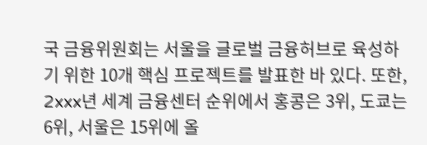국 금융위원회는 서울을 글로벌 금융허브로 육성하기 위한 10개 핵심 프로젝트를 발표한 바 있다. 또한, 2xxx년 세계 금융센터 순위에서 홍콩은 3위, 도쿄는 6위, 서울은 15위에 올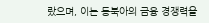랐으며, 이는 동북아의 금융 경쟁력을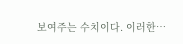보여주는 수치이다. 이러한…